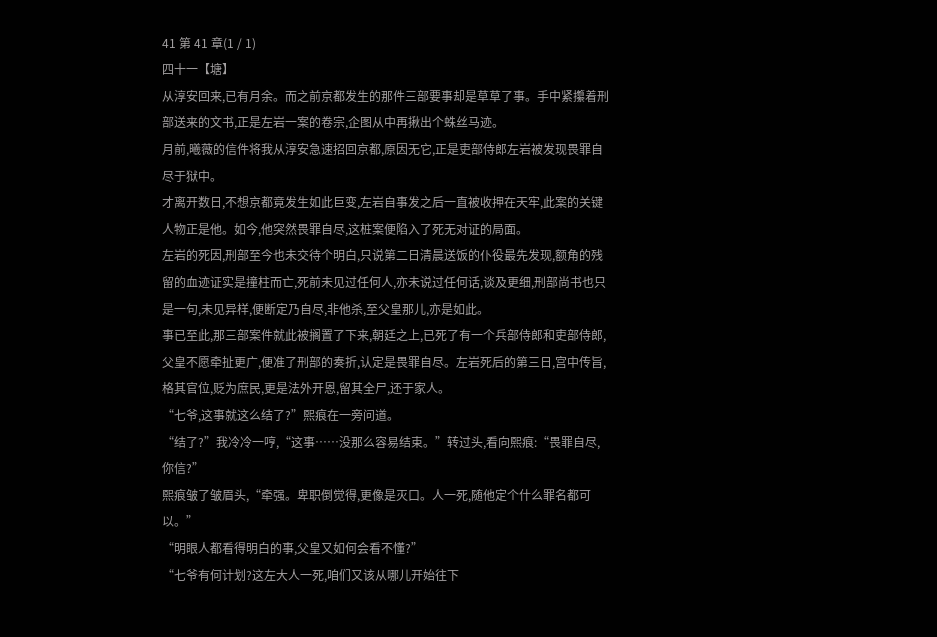41 第 41 章(1 / 1)
四十一【塘】
从淳安回来,已有月余。而之前京都发生的那件三部要事却是草草了事。手中紧攥着刑部送来的文书,正是左岩一案的卷宗,企图从中再揪出个蛛丝马迹。
月前,曦薇的信件将我从淳安急速招回京都,原因无它,正是吏部侍郎左岩被发现畏罪自尽于狱中。
才离开数日,不想京都竟发生如此巨变,左岩自事发之后一直被收押在天牢,此案的关键人物正是他。如今,他突然畏罪自尽,这桩案便陷入了死无对证的局面。
左岩的死因,刑部至今也未交待个明白,只说第二日清晨送饭的仆役最先发现,额角的残留的血迹证实是撞柱而亡,死前未见过任何人,亦未说过任何话,谈及更细,刑部尚书也只是一句,未见异样,便断定乃自尽,非他杀,至父皇那儿,亦是如此。
事已至此,那三部案件就此被搁置了下来,朝廷之上,已死了有一个兵部侍郎和吏部侍郎,父皇不愿牵扯更广,便准了刑部的奏折,认定是畏罪自尽。左岩死后的第三日,宫中传旨,格其官位,贬为庶民,更是法外开恩,留其全尸,还于家人。
“七爷,这事就这么结了?”熙痕在一旁问道。
“结了?”我冷冷一哼,“这事……没那么容易结束。”转过头,看向熙痕:“畏罪自尽,你信?”
熙痕皱了皱眉头,“牵强。卑职倒觉得,更像是灭口。人一死,随他定个什么罪名都可以。”
“明眼人都看得明白的事,父皇又如何会看不懂?”
“七爷有何计划?这左大人一死,咱们又该从哪儿开始往下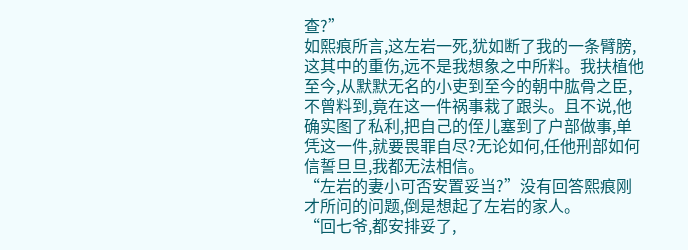查?”
如熙痕所言,这左岩一死,犹如断了我的一条臂膀,这其中的重伤,远不是我想象之中所料。我扶植他至今,从默默无名的小吏到至今的朝中肱骨之臣,不曾料到,竟在这一件祸事栽了跟头。且不说,他确实图了私利,把自己的侄儿塞到了户部做事,单凭这一件,就要畏罪自尽?无论如何,任他刑部如何信誓旦旦,我都无法相信。
“左岩的妻小可否安置妥当?”没有回答熙痕刚才所问的问题,倒是想起了左岩的家人。
“回七爷,都安排妥了,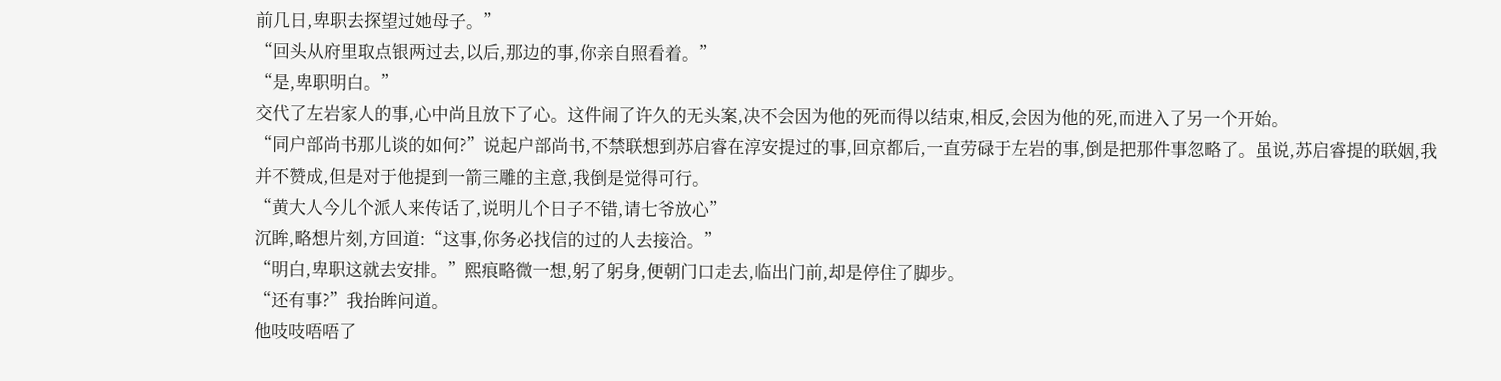前几日,卑职去探望过她母子。”
“回头从府里取点银两过去,以后,那边的事,你亲自照看着。”
“是,卑职明白。”
交代了左岩家人的事,心中尚且放下了心。这件闹了许久的无头案,决不会因为他的死而得以结束,相反,会因为他的死,而进入了另一个开始。
“同户部尚书那儿谈的如何?”说起户部尚书,不禁联想到苏启睿在淳安提过的事,回京都后,一直劳碌于左岩的事,倒是把那件事忽略了。虽说,苏启睿提的联姻,我并不赞成,但是对于他提到一箭三雕的主意,我倒是觉得可行。
“黄大人今儿个派人来传话了,说明儿个日子不错,请七爷放心”
沉眸,略想片刻,方回道:“这事,你务必找信的过的人去接洽。”
“明白,卑职这就去安排。”熙痕略微一想,躬了躬身,便朝门口走去,临出门前,却是停住了脚步。
“还有事?”我抬眸问道。
他吱吱唔唔了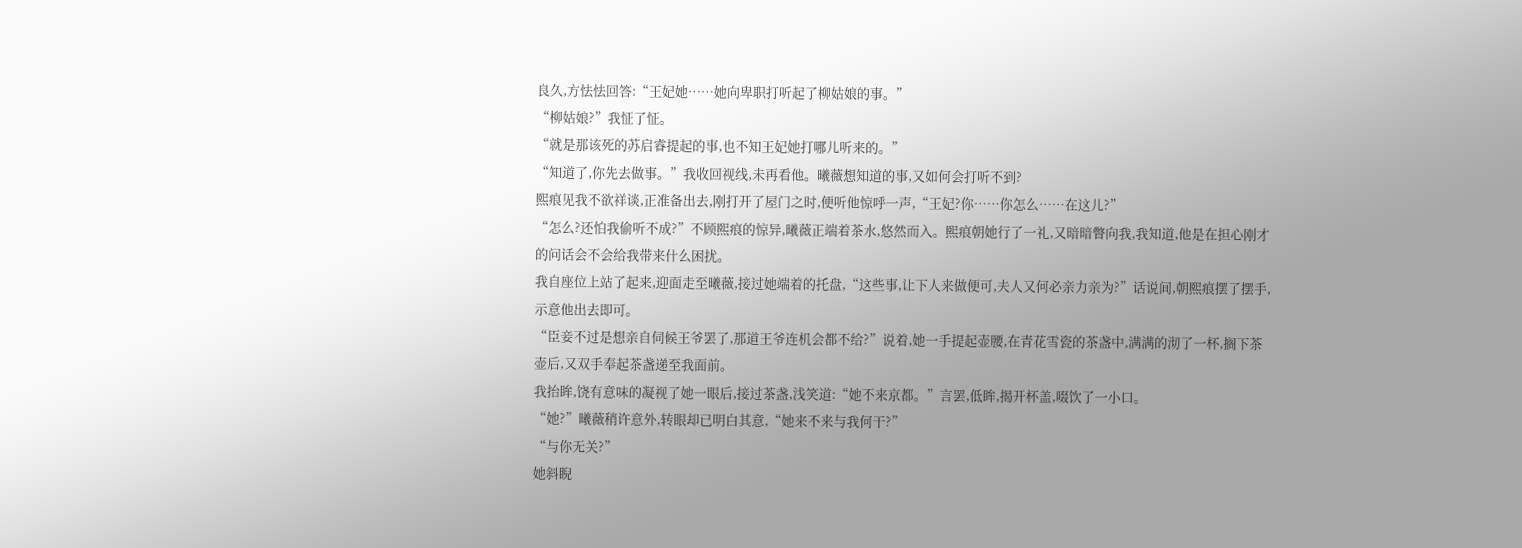良久,方怯怯回答:“王妃她……她向卑职打听起了柳姑娘的事。”
“柳姑娘?”我怔了怔。
“就是那该死的苏启睿提起的事,也不知王妃她打哪儿听来的。”
“知道了,你先去做事。”我收回视线,未再看他。曦薇想知道的事,又如何会打听不到?
熙痕见我不欲祥谈,正准备出去,刚打开了屋门之时,便听他惊呼一声,“王妃?你……你怎么……在这儿?”
“怎么?还怕我偷听不成?”不顾熙痕的惊异,曦薇正端着茶水,悠然而入。熙痕朝她行了一礼,又暗暗瞥向我,我知道,他是在担心刚才的问话会不会给我带来什么困扰。
我自座位上站了起来,迎面走至曦薇,接过她端着的托盘,“这些事,让下人来做便可,夫人又何必亲力亲为?”话说间,朝熙痕摆了摆手,示意他出去即可。
“臣妾不过是想亲自伺候王爷罢了,那道王爷连机会都不给?”说着,她一手提起壶腰,在青花雪瓷的茶盏中,满满的沏了一杯,搁下茶壶后,又双手奉起茶盏递至我面前。
我抬眸,饶有意味的凝视了她一眼后,接过茶盏,浅笑道:“她不来京都。”言罢,低眸,揭开杯盖,啜饮了一小口。
“她?”曦薇稍许意外,转眼却已明白其意,“她来不来与我何干?”
“与你无关?”
她斜睨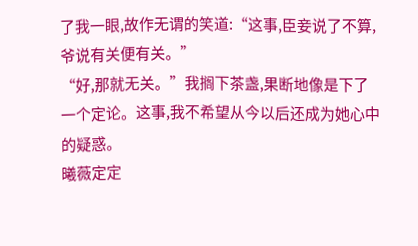了我一眼,故作无谓的笑道:“这事,臣妾说了不算,爷说有关便有关。”
“好,那就无关。”我搁下茶盏,果断地像是下了一个定论。这事,我不希望从今以后还成为她心中的疑惑。
曦薇定定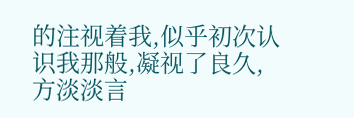的注视着我,似乎初次认识我那般,凝视了良久,方淡淡言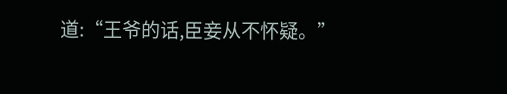道:“王爷的话,臣妾从不怀疑。”